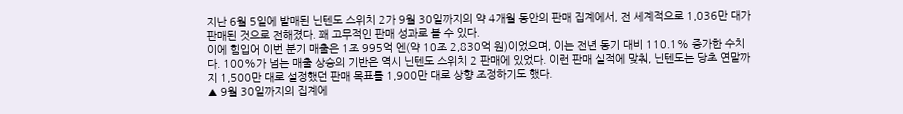지난 6월 5일에 발매된 닌텐도 스위치 2가 9월 30일까지의 약 4개월 동안의 판매 집계에서, 전 세계적으로 1,036만 대가 판매된 것으로 전해졌다. 꽤 고무적인 판매 성과로 볼 수 있다.
이에 힘입어 이번 분기 매출은 1조 995억 엔(약 10조 2,830억 원)이었으며, 이는 전년 동기 대비 110.1% 증가한 수치다. 100%가 넘는 매출 상승의 기반은 역시 닌텐도 스위치 2 판매에 있었다. 이런 판매 실적에 맞춰, 닌텐도는 당초 연말까지 1,500만 대로 설정했던 판매 목표를 1,900만 대로 상향 조정하기도 했다.
▲ 9월 30일까지의 집계에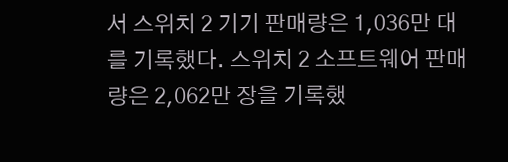서 스위치 2 기기 판매량은 1,036만 대를 기록했다. 스위치 2 소프트웨어 판매량은 2,062만 장을 기록했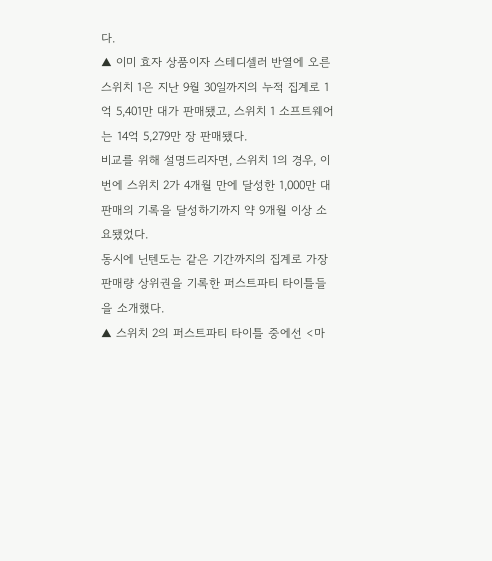다.
▲ 이미 효자 상품이자 스테디셀러 반열에 오른 스위치 1은 지난 9월 30일까지의 누적 집계로 1억 5,401만 대가 판매됐고, 스위치 1 소프트웨어는 14억 5,279만 장 판매됐다.
비교를 위해 설명드리자면, 스위치 1의 경우, 이번에 스위치 2가 4개월 만에 달성한 1,000만 대 판매의 기록을 달성하기까지 약 9개월 이상 소요됐었다.
동시에 닌텐도는 같은 기간까지의 집계로 가장 판매량 상위권을 기록한 퍼스트파티 타이틀들을 소개했다.
▲ 스위치 2의 퍼스트파티 타이틀 중에선 <마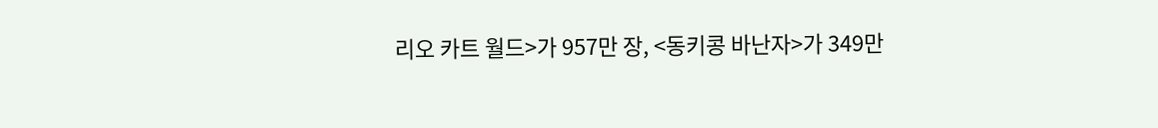리오 카트 월드>가 957만 장, <동키콩 바난자>가 349만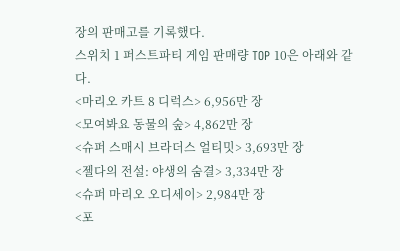장의 판매고를 기록했다.
스위치 1 퍼스트파티 게임 판매량 TOP 10은 아래와 같다.
<마리오 카트 8 디럭스> 6,956만 장
<모여봐요 동물의 숲> 4,862만 장
<슈퍼 스매시 브라더스 얼티밋> 3,693만 장
<젤다의 전설: 야생의 숨결> 3,334만 장
<슈퍼 마리오 오디세이> 2,984만 장
<포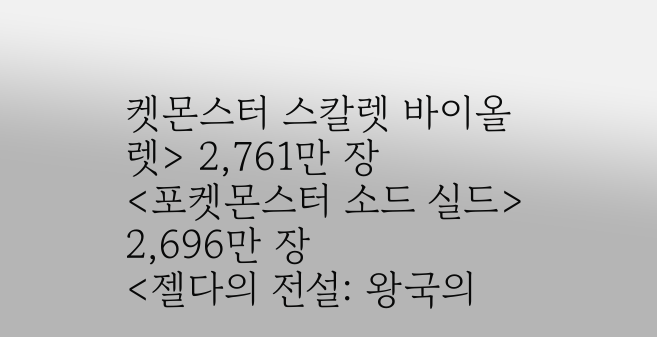켓몬스터 스칼렛 바이올렛> 2,761만 장
<포켓몬스터 소드 실드> 2,696만 장
<젤다의 전설: 왕국의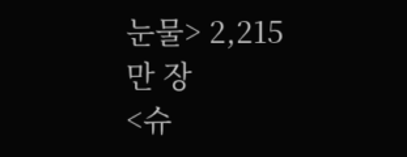눈물> 2,215만 장
<슈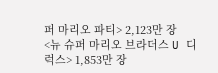퍼 마리오 파티> 2,123만 장
<뉴 슈퍼 마리오 브라더스 U 디럭스> 1,853만 장